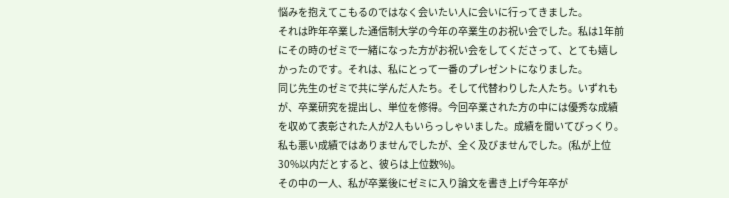悩みを抱えてこもるのではなく会いたい人に会いに行ってきました。
それは昨年卒業した通信制大学の今年の卒業生のお祝い会でした。私は1年前にその時のゼミで一緒になった方がお祝い会をしてくださって、とても嬉しかったのです。それは、私にとって一番のプレゼントになりました。
同じ先生のゼミで共に学んだ人たち。そして代替わりした人たち。いずれもが、卒業研究を提出し、単位を修得。今回卒業された方の中には優秀な成績を収めて表彰された人が2人もいらっしゃいました。成績を聞いてびっくり。私も悪い成績ではありませんでしたが、全く及びませんでした。(私が上位30%以内だとすると、彼らは上位数%)。
その中の一人、私が卒業後にゼミに入り論文を書き上げ今年卒が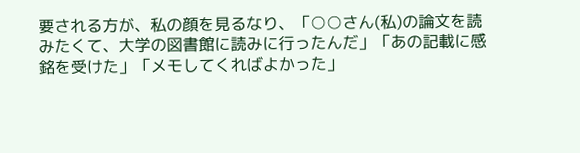要される方が、私の顔を見るなり、「○○さん(私)の論文を読みたくて、大学の図書館に読みに行ったんだ」「あの記載に感銘を受けた」「メモしてくればよかった」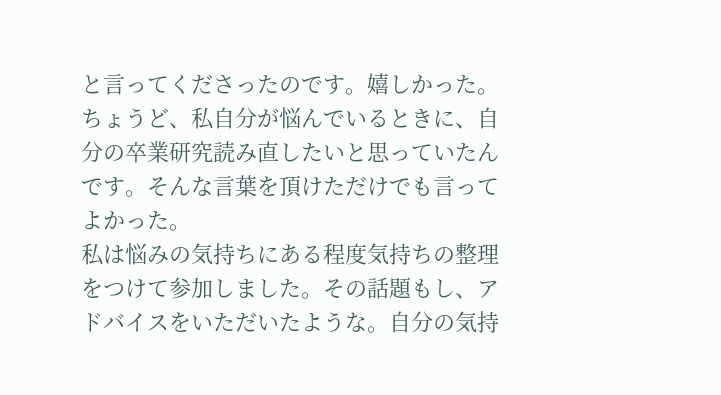と言ってくださったのです。嬉しかった。ちょうど、私自分が悩んでいるときに、自分の卒業研究読み直したいと思っていたんです。そんな言葉を頂けただけでも言ってよかった。
私は悩みの気持ちにある程度気持ちの整理をつけて参加しました。その話題もし、アドバイスをいただいたような。自分の気持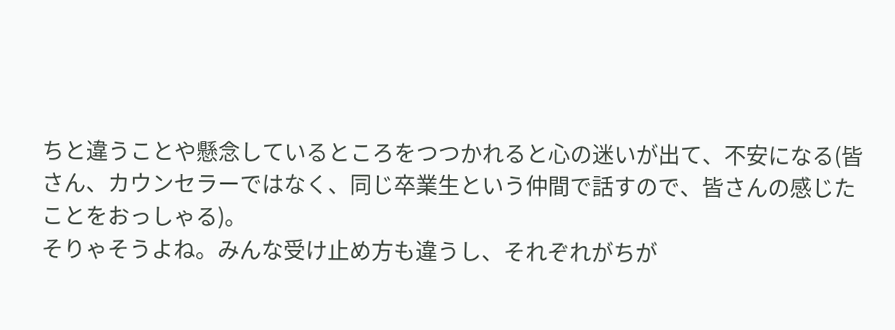ちと違うことや懸念しているところをつつかれると心の迷いが出て、不安になる(皆さん、カウンセラーではなく、同じ卒業生という仲間で話すので、皆さんの感じたことをおっしゃる)。
そりゃそうよね。みんな受け止め方も違うし、それぞれがちが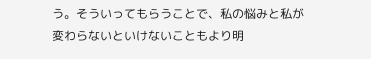う。そういってもらうことで、私の悩みと私が変わらないといけないこともより明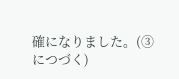確になりました。(③につづく)